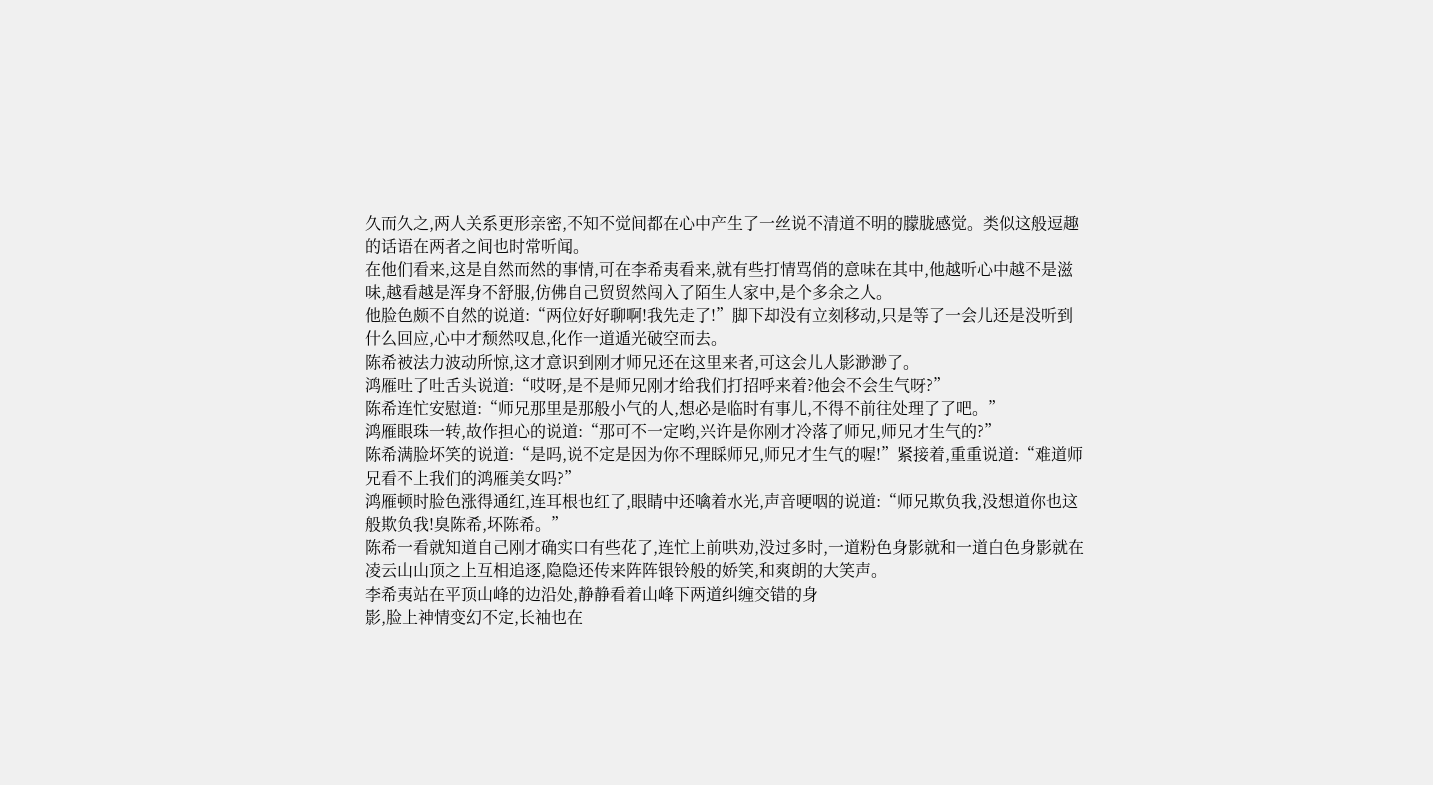久而久之,两人关系更形亲密,不知不觉间都在心中产生了一丝说不清道不明的朦胧感觉。类似这般逗趣的话语在两者之间也时常听闻。
在他们看来,这是自然而然的事情,可在李希夷看来,就有些打情骂俏的意味在其中,他越听心中越不是滋味,越看越是浑身不舒服,仿佛自己贸贸然闯入了陌生人家中,是个多余之人。
他脸色颇不自然的说道:“两位好好聊啊!我先走了!”脚下却没有立刻移动,只是等了一会儿还是没听到什么回应,心中才颓然叹息,化作一道遁光破空而去。
陈希被法力波动所惊,这才意识到刚才师兄还在这里来者,可这会儿人影渺渺了。
鸿雁吐了吐舌头说道:“哎呀,是不是师兄刚才给我们打招呼来着?他会不会生气呀?”
陈希连忙安慰道:“师兄那里是那般小气的人,想必是临时有事儿,不得不前往处理了了吧。”
鸿雁眼珠一转,故作担心的说道:“那可不一定哟,兴许是你刚才冷落了师兄,师兄才生气的?”
陈希满脸坏笑的说道:“是吗,说不定是因为你不理睬师兄,师兄才生气的喔!”紧接着,重重说道:“难道师兄看不上我们的鸿雁美女吗?”
鸿雁顿时脸色涨得通红,连耳根也红了,眼睛中还噙着水光,声音哽咽的说道:“师兄欺负我,没想道你也这般欺负我!臭陈希,坏陈希。”
陈希一看就知道自己刚才确实口有些花了,连忙上前哄劝,没过多时,一道粉色身影就和一道白色身影就在凌云山山顶之上互相追逐,隐隐还传来阵阵银铃般的娇笑,和爽朗的大笑声。
李希夷站在平顶山峰的边沿处,静静看着山峰下两道纠缠交错的身
影,脸上神情变幻不定,长袖也在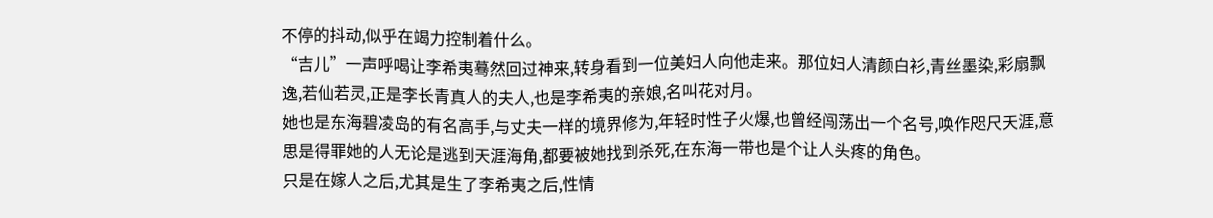不停的抖动,似乎在竭力控制着什么。
“吉儿”一声呼喝让李希夷蓦然回过神来,转身看到一位美妇人向他走来。那位妇人清颜白衫,青丝墨染,彩扇飘逸,若仙若灵,正是李长青真人的夫人,也是李希夷的亲娘,名叫花对月。
她也是东海碧凌岛的有名高手,与丈夫一样的境界修为,年轻时性子火爆,也曾经闯荡出一个名号,唤作咫尺天涯,意思是得罪她的人无论是逃到天涯海角,都要被她找到杀死,在东海一带也是个让人头疼的角色。
只是在嫁人之后,尤其是生了李希夷之后,性情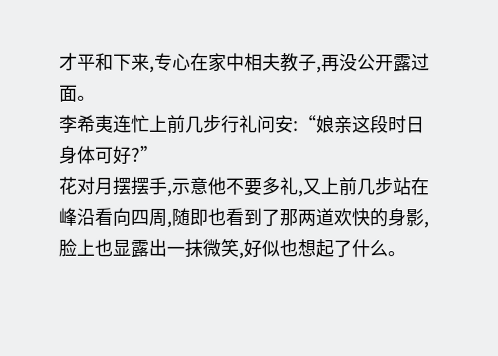才平和下来,专心在家中相夫教子,再没公开露过面。
李希夷连忙上前几步行礼问安:“娘亲这段时日身体可好?”
花对月摆摆手,示意他不要多礼,又上前几步站在峰沿看向四周,随即也看到了那两道欢快的身影,脸上也显露出一抹微笑,好似也想起了什么。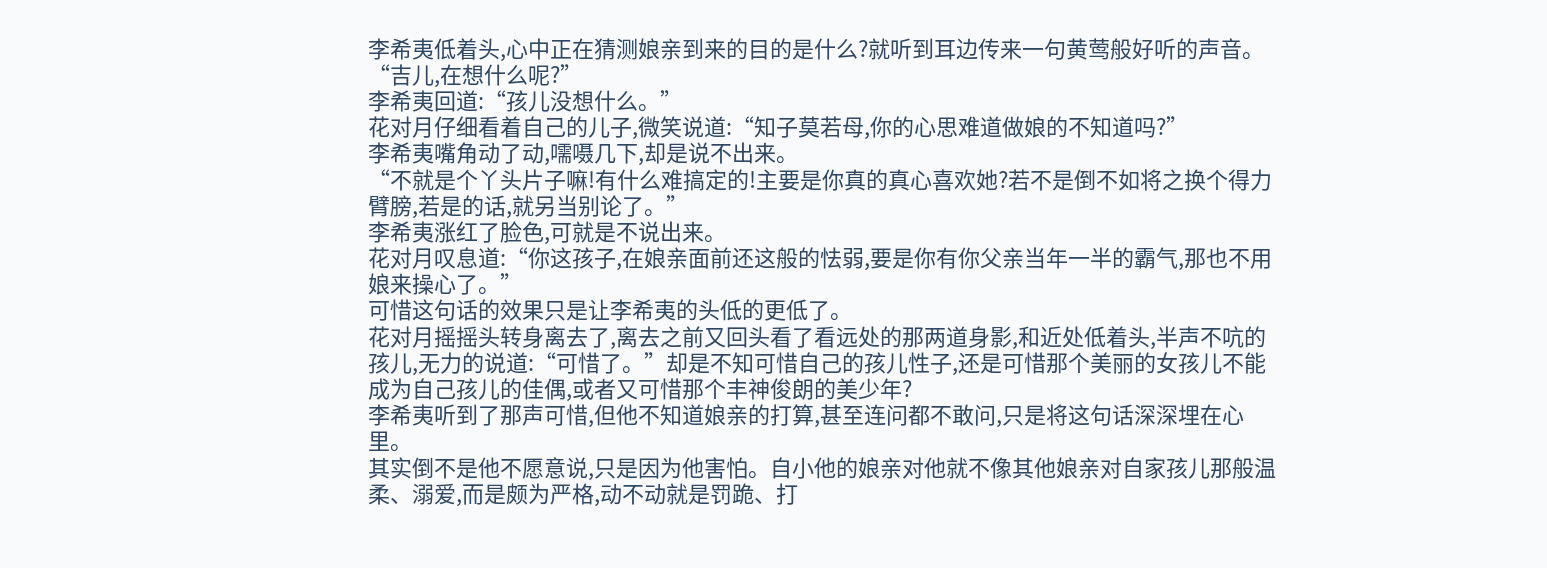李希夷低着头,心中正在猜测娘亲到来的目的是什么?就听到耳边传来一句黄莺般好听的声音。
“吉儿,在想什么呢?”
李希夷回道:“孩儿没想什么。”
花对月仔细看着自己的儿子,微笑说道:“知子莫若母,你的心思难道做娘的不知道吗?”
李希夷嘴角动了动,嚅嗫几下,却是说不出来。
“不就是个丫头片子嘛!有什么难搞定的!主要是你真的真心喜欢她?若不是倒不如将之换个得力臂膀,若是的话,就另当别论了。”
李希夷涨红了脸色,可就是不说出来。
花对月叹息道:“你这孩子,在娘亲面前还这般的怯弱,要是你有你父亲当年一半的霸气,那也不用娘来操心了。”
可惜这句话的效果只是让李希夷的头低的更低了。
花对月摇摇头转身离去了,离去之前又回头看了看远处的那两道身影,和近处低着头,半声不吭的孩儿,无力的说道:“可惜了。”却是不知可惜自己的孩儿性子,还是可惜那个美丽的女孩儿不能成为自己孩儿的佳偶,或者又可惜那个丰神俊朗的美少年?
李希夷听到了那声可惜,但他不知道娘亲的打算,甚至连问都不敢问,只是将这句话深深埋在心里。
其实倒不是他不愿意说,只是因为他害怕。自小他的娘亲对他就不像其他娘亲对自家孩儿那般温柔、溺爱,而是颇为严格,动不动就是罚跪、打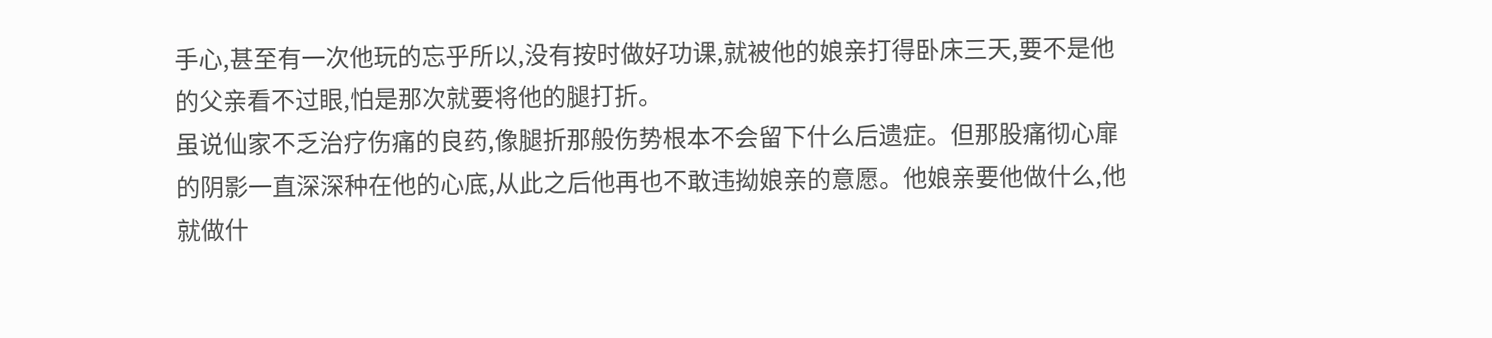手心,甚至有一次他玩的忘乎所以,没有按时做好功课,就被他的娘亲打得卧床三天,要不是他的父亲看不过眼,怕是那次就要将他的腿打折。
虽说仙家不乏治疗伤痛的良药,像腿折那般伤势根本不会留下什么后遗症。但那股痛彻心扉的阴影一直深深种在他的心底,从此之后他再也不敢违拗娘亲的意愿。他娘亲要他做什么,他就做什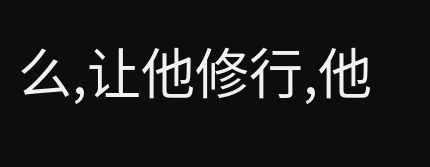么,让他修行,他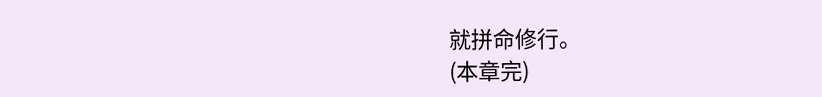就拼命修行。
(本章完)